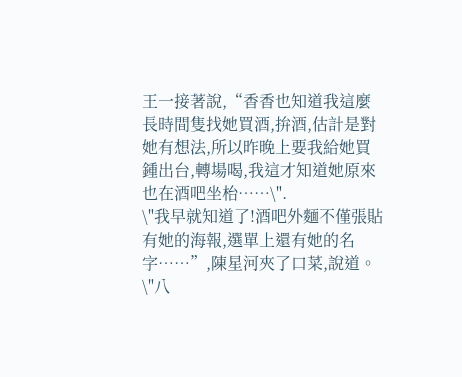王一接著說,“香香也知道我這麼長時間隻找她買酒,拚酒,估計是對她有想法,所以昨晚上要我給她買鍾出台,轉場喝,我這才知道她原來也在酒吧坐枱……\".
\"我早就知道了!酒吧外麵不僅張貼有她的海報,選單上還有她的名字……”,陳星河夾了口菜,說道。
\"八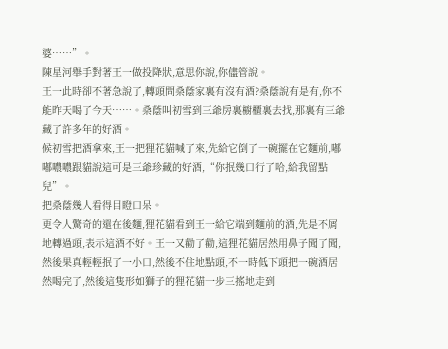婆……”。
陳星河舉手對著王一做投降狀,意思你說,你儘管說。
王一此時卻不著急說了,轉頭問桑蔭家裏有沒有酒?桑蔭說有是有,你不能昨天喝了今天……。桑蔭叫初雪到三爺房裏櫥櫃裏去找,那裏有三爺藏了許多年的好酒。
候初雪把酒拿來,王一把狸花貓喊了來,先給它倒了一碗擺在它麵前,嘟嘟噥噥跟貓說這可是三爺珍藏的好酒,“你抿幾口行了哈,給我留點兒”。
把桑蔭幾人看得目瞪口呆。
更令人驚奇的還在後麵,狸花貓看到王一給它端到麵前的酒,先是不屑地轉過頭,表示這酒不好。王一又勸了勸,這狸花貓居然用鼻子聞了聞,然後果真輕輕抿了一小口,然後不住地點頭,不一時低下頭把一碗酒居然喝完了,然後這隻形如獅子的狸花貓一步三搖地走到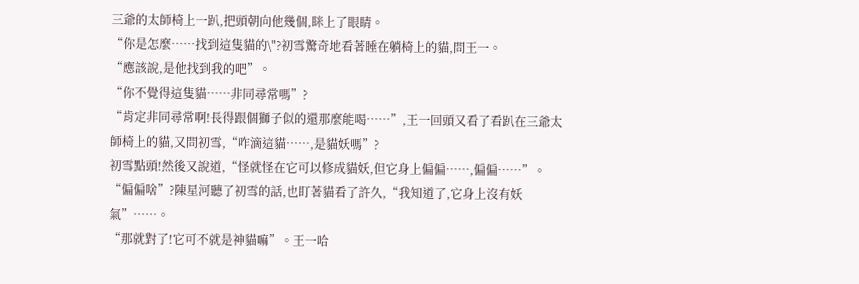三爺的太師椅上一趴,把頭朝向他幾個,眯上了眼睛。
“你是怎麼……找到這隻貓的\"?初雪驚奇地看著睡在躺椅上的貓,問王一。
“應該說,是他找到我的吧”。
“你不覺得這隻貓……非同尋常嗎”?
“肯定非同尋常啊!長得跟個獅子似的還那麼能喝……”,王一回頭又看了看趴在三爺太師椅上的貓,又問初雪,“咋滴這貓……,是貓妖嗎”?
初雪點頭!然後又說道,“怪就怪在它可以修成貓妖,但它身上偏偏……,偏偏……”。
“偏偏啥”?陳星河聽了初雪的話,也盯著貓看了許久,“我知道了,它身上沒有妖氣”……。
“那就對了!它可不就是神貓嘛”。王一哈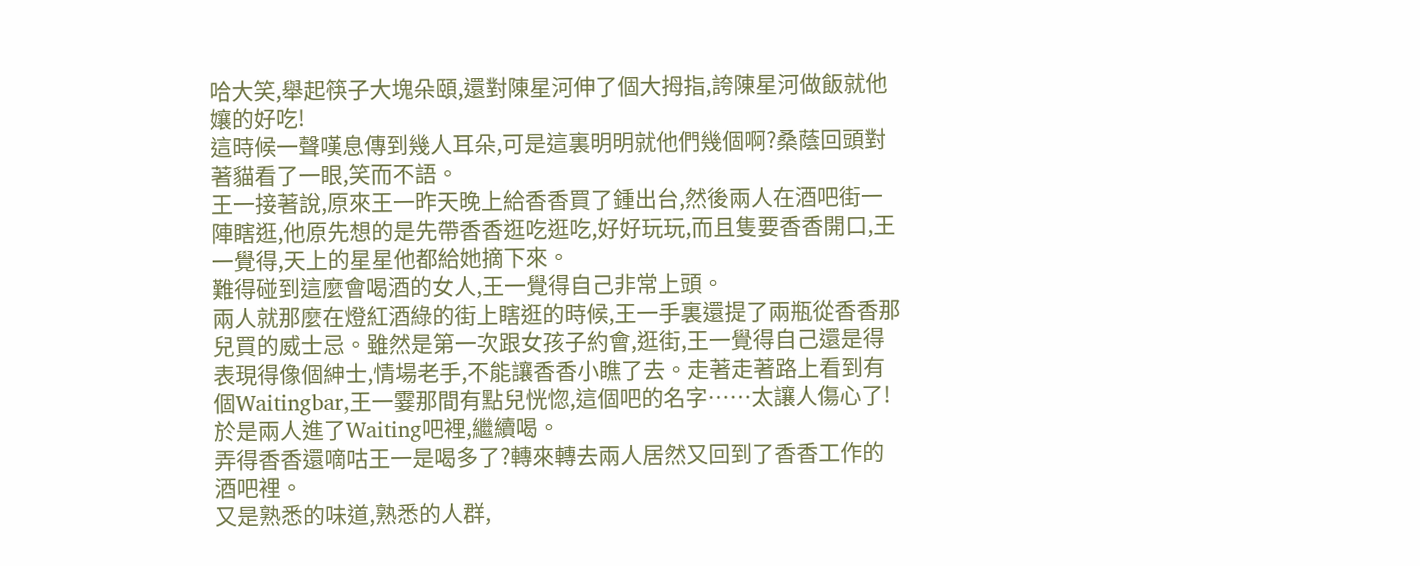哈大笑,舉起筷子大塊朵頤,還對陳星河伸了個大拇指,誇陳星河做飯就他孃的好吃!
這時候一聲嘆息傳到幾人耳朵,可是這裏明明就他們幾個啊?桑蔭回頭對著貓看了一眼,笑而不語。
王一接著說,原來王一昨天晚上給香香買了鍾出台,然後兩人在酒吧街一陣瞎逛,他原先想的是先帶香香逛吃逛吃,好好玩玩,而且隻要香香開口,王一覺得,天上的星星他都給她摘下來。
難得碰到這麼會喝酒的女人,王一覺得自己非常上頭。
兩人就那麼在燈紅酒綠的街上瞎逛的時候,王一手裏還提了兩瓶從香香那兒買的威士忌。雖然是第一次跟女孩子約會,逛街,王一覺得自己還是得表現得像個紳士,情場老手,不能讓香香小瞧了去。走著走著路上看到有個Waitingbar,王一霎那間有點兒恍惚,這個吧的名字……太讓人傷心了!於是兩人進了Waiting吧裡,繼續喝。
弄得香香還嘀咕王一是喝多了?轉來轉去兩人居然又回到了香香工作的酒吧裡。
又是熟悉的味道,熟悉的人群,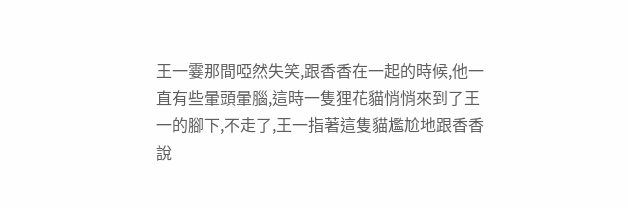王一霎那間啞然失笑,跟香香在一起的時候,他一直有些暈頭暈腦,這時一隻狸花貓悄悄來到了王一的腳下,不走了,王一指著這隻貓尷尬地跟香香說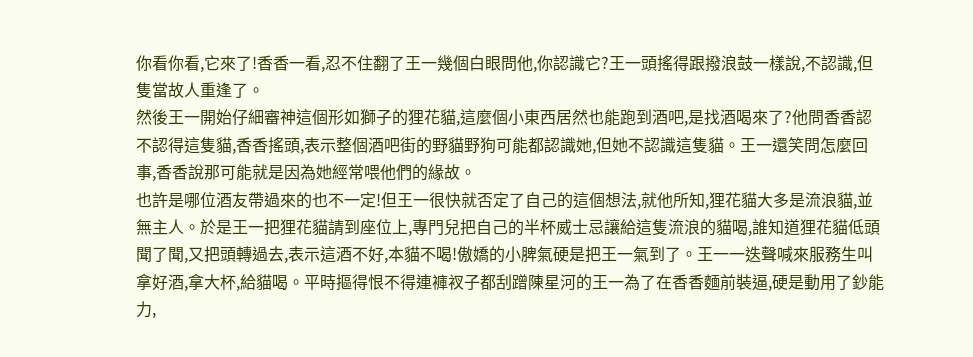你看你看,它來了!香香一看,忍不住翻了王一幾個白眼問他,你認識它?王一頭搖得跟撥浪鼓一樣說,不認識,但隻當故人重逢了。
然後王一開始仔細審神這個形如獅子的狸花貓,這麼個小東西居然也能跑到酒吧,是找酒喝來了?他問香香認不認得這隻貓,香香搖頭,表示整個酒吧街的野貓野狗可能都認識她,但她不認識這隻貓。王一還笑問怎麼回事,香香說那可能就是因為她經常喂他們的緣故。
也許是哪位酒友帶過來的也不一定!但王一很快就否定了自己的這個想法,就他所知,狸花貓大多是流浪貓,並無主人。於是王一把狸花貓請到座位上,專門兒把自己的半杯威士忌讓給這隻流浪的貓喝,誰知道狸花貓低頭聞了聞,又把頭轉過去,表示這酒不好,本貓不喝!傲嬌的小脾氣硬是把王一氣到了。王一一迭聲喊來服務生叫拿好酒,拿大杯,給貓喝。平時摳得恨不得連褲衩子都刮蹭陳星河的王一為了在香香麵前裝逼,硬是動用了鈔能力,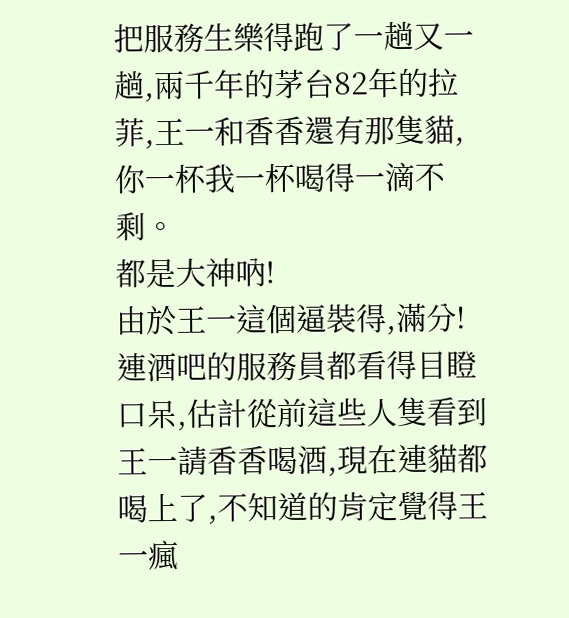把服務生樂得跑了一趟又一趟,兩千年的茅台82年的拉菲,王一和香香還有那隻貓,你一杯我一杯喝得一滴不剩。
都是大神吶!
由於王一這個逼裝得,滿分!連酒吧的服務員都看得目瞪口呆,估計從前這些人隻看到王一請香香喝酒,現在連貓都喝上了,不知道的肯定覺得王一瘋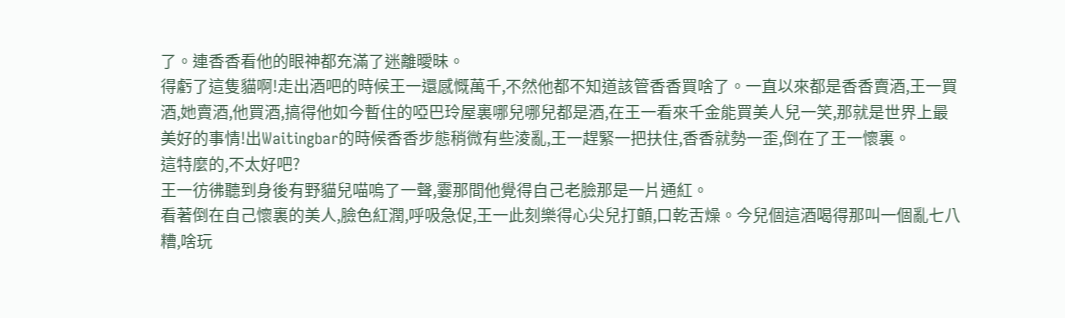了。連香香看他的眼神都充滿了迷離曖昧。
得虧了這隻貓啊!走出酒吧的時候王一還感慨萬千,不然他都不知道該管香香買啥了。一直以來都是香香賣酒,王一買酒,她賣酒,他買酒,搞得他如今暫住的啞巴玲屋裏哪兒哪兒都是酒,在王一看來千金能買美人兒一笑,那就是世界上最美好的事情!出Waitingbar的時候香香步態稍微有些淩亂,王一趕緊一把扶住,香香就勢一歪,倒在了王一懷裏。
這特麼的,不太好吧?
王一彷彿聽到身後有野貓兒喵嗚了一聲,霎那間他覺得自己老臉那是一片通紅。
看著倒在自己懷裏的美人,臉色紅潤,呼吸急促,王一此刻樂得心尖兒打顫,口乾舌燥。今兒個這酒喝得那叫一個亂七八糟,啥玩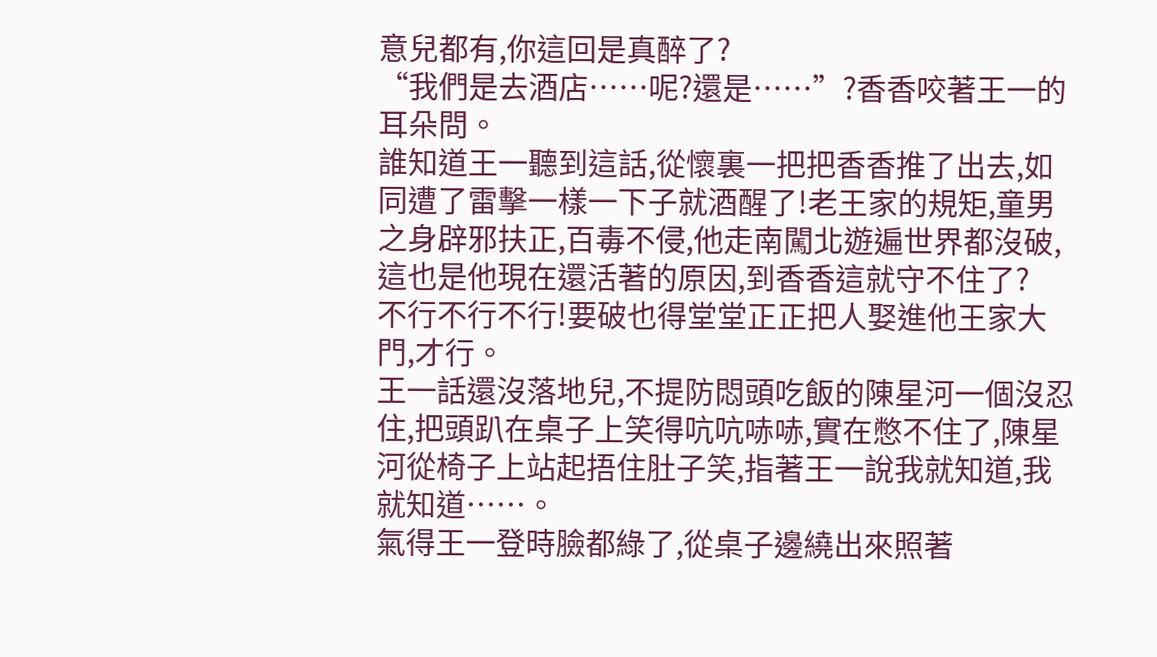意兒都有,你這回是真醉了?
“我們是去酒店……呢?還是……”?香香咬著王一的耳朵問。
誰知道王一聽到這話,從懷裏一把把香香推了出去,如同遭了雷擊一樣一下子就酒醒了!老王家的規矩,童男之身辟邪扶正,百毒不侵,他走南闖北遊遍世界都沒破,這也是他現在還活著的原因,到香香這就守不住了?
不行不行不行!要破也得堂堂正正把人娶進他王家大門,才行。
王一話還沒落地兒,不提防悶頭吃飯的陳星河一個沒忍住,把頭趴在桌子上笑得吭吭哧哧,實在憋不住了,陳星河從椅子上站起捂住肚子笑,指著王一說我就知道,我就知道……。
氣得王一登時臉都綠了,從桌子邊繞出來照著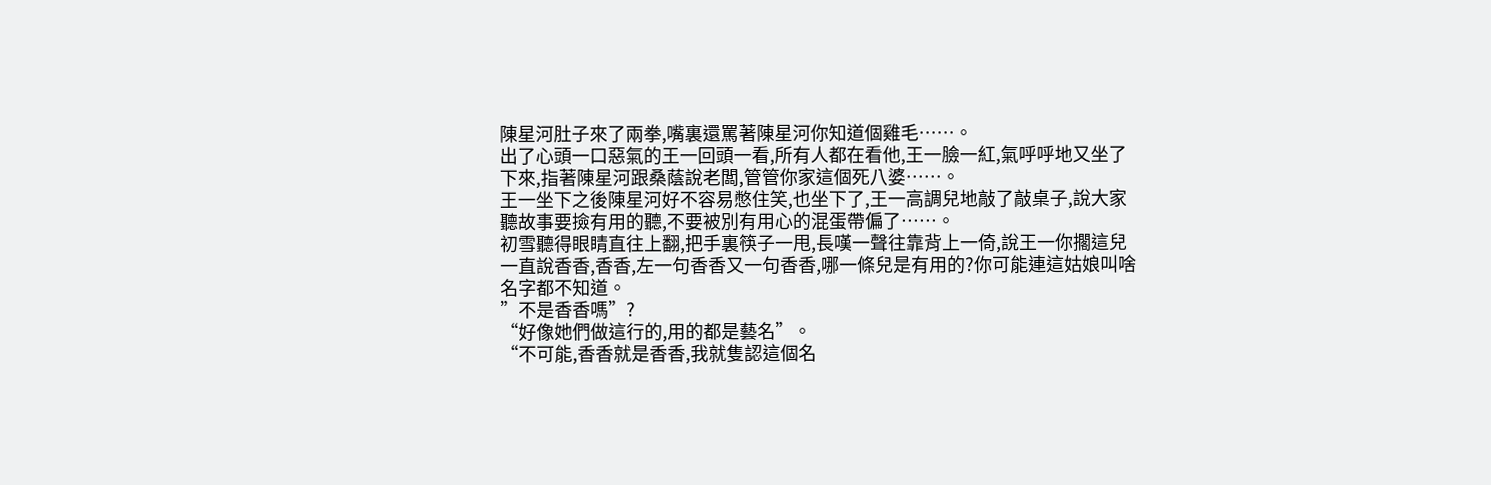陳星河肚子來了兩拳,嘴裏還罵著陳星河你知道個雞毛……。
出了心頭一口惡氣的王一回頭一看,所有人都在看他,王一臉一紅,氣呼呼地又坐了下來,指著陳星河跟桑蔭說老闆,管管你家這個死八婆……。
王一坐下之後陳星河好不容易憋住笑,也坐下了,王一高調兒地敲了敲桌子,說大家聽故事要撿有用的聽,不要被別有用心的混蛋帶偏了……。
初雪聽得眼睛直往上翻,把手裏筷子一甩,長嘆一聲往靠背上一倚,說王一你擱這兒一直說香香,香香,左一句香香又一句香香,哪一條兒是有用的?你可能連這姑娘叫啥名字都不知道。
”不是香香嗎”?
“好像她們做這行的,用的都是藝名”。
“不可能,香香就是香香,我就隻認這個名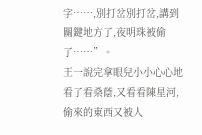字……,別打岔別打岔,講到關鍵地方了,夜明珠被偷了……”。
王一說完拿眼兒小小心心地看了看桑蔭,又看看陳星河,偷來的東西又被人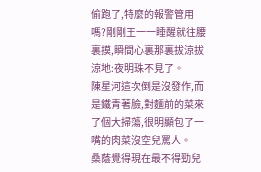偷跑了,特麼的報警管用嗎?剛剛王一一睡醒就往腰裏摸,瞬間心裏那裏拔涼拔涼地:夜明珠不見了。
陳星河這次倒是沒發作,而是鐵青著臉,對麵前的菜來了個大掃蕩,很明顯包了一嘴的肉菜沒空兒罵人。
桑蔭覺得現在最不得勁兒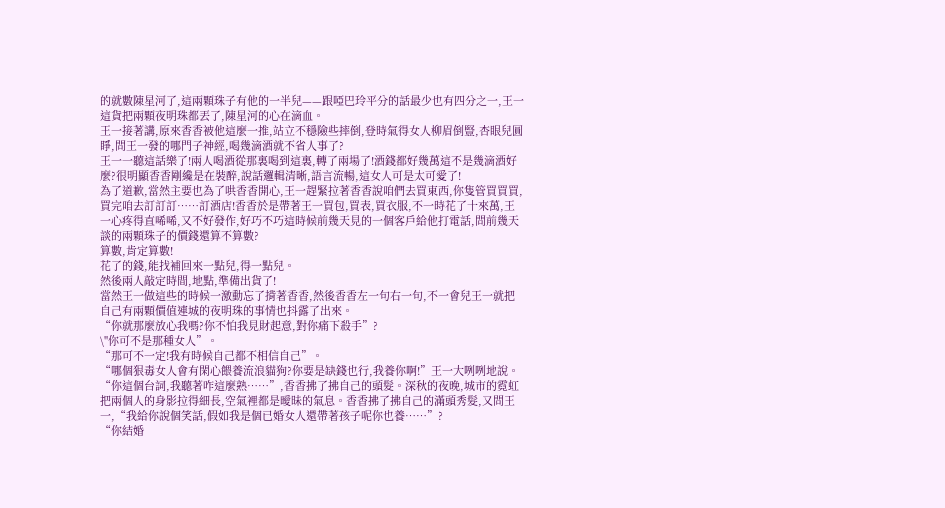的就數陳星河了,這兩顆珠子有他的一半兒——跟啞巴玲平分的話最少也有四分之一,王一這貨把兩顆夜明珠都丟了,陳星河的心在滴血。
王一接著講,原來香香被他這麼一推,站立不穩險些摔倒,登時氣得女人柳眉倒豎,杏眼兒圓睜,問王一發的哪門子神經,喝幾滴酒就不省人事了?
王一一聽這話樂了!兩人喝酒從那裏喝到這裏,轉了兩場了!酒錢都好幾萬這不是幾滴酒好麼?很明顯香香剛纔是在裝醉,說話邏輯清晰,語言流暢,這女人可是太可愛了!
為了道歉,當然主要也為了哄香香開心,王一趕緊拉著香香說咱們去買東西,你隻管買買買,買完咱去訂訂訂……訂酒店!香香於是帶著王一買包,買表,買衣服,不一時花了十來萬,王一心疼得直唏唏,又不好發作,好巧不巧這時候前幾天見的一個客戶給他打電話,問前幾天談的兩顆珠子的價錢還算不算數?
算數,肯定算數!
花了的錢,能找補回來一點兒,得一點兒。
然後兩人敲定時間,地點,準備出貨了!
當然王一做這些的時候一激動忘了揹著香香,然後香香左一句右一句,不一會兒王一就把自己有兩顆價值連城的夜明珠的事情也抖露了出來。
“你就那麼放心我嗎?你不怕我見財起意,對你痛下殺手”?
\"你可不是那種女人”。
“那可不一定!我有時候自己都不相信自己”。
“哪個狠毒女人會有閑心餵養流浪貓狗?你要是缺錢也行,我養你啊!”王一大咧咧地說。
“你這個台詞,我聽著咋這麼熟……”,香香拂了拂自己的頭髮。深秋的夜晚,城市的霓虹把兩個人的身影拉得細長,空氣裡都是曖昧的氣息。香香拂了拂自己的滿頭秀髮,又問王一,“我給你說個笑話,假如我是個已婚女人還帶著孩子呢你也養……”?
“你結婚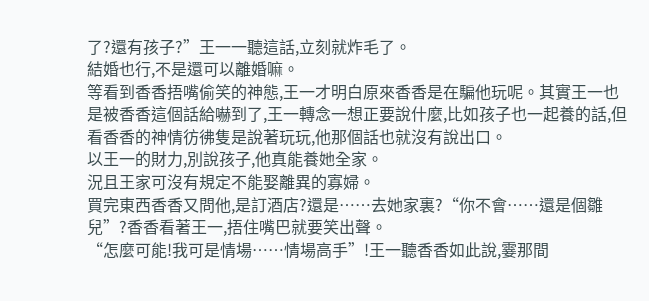了?還有孩子?”王一一聽這話,立刻就炸毛了。
結婚也行,不是還可以離婚嘛。
等看到香香捂嘴偷笑的神態,王一才明白原來香香是在騙他玩呢。其實王一也是被香香這個話給嚇到了,王一轉念一想正要說什麼,比如孩子也一起養的話,但看香香的神情彷彿隻是說著玩玩,他那個話也就沒有說出口。
以王一的財力,別說孩子,他真能養她全家。
況且王家可沒有規定不能娶離異的寡婦。
買完東西香香又問他,是訂酒店?還是……去她家裏?“你不會……還是個雛兒”?香香看著王一,捂住嘴巴就要笑出聲。
“怎麼可能!我可是情場……情場高手”!王一聽香香如此說,霎那間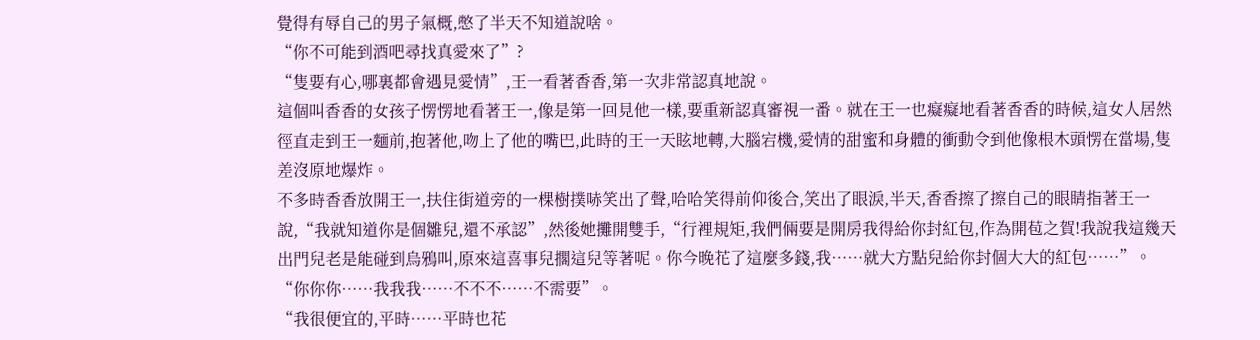覺得有辱自己的男子氣概,憋了半天不知道說啥。
“你不可能到酒吧尋找真愛來了”?
“隻要有心,哪裏都會遇見愛情”,王一看著香香,第一次非常認真地說。
這個叫香香的女孩子愣愣地看著王一,像是第一回見他一樣,要重新認真審視一番。就在王一也癡癡地看著香香的時候,這女人居然徑直走到王一麵前,抱著他,吻上了他的嘴巴,此時的王一天眩地轉,大腦宕機,愛情的甜蜜和身體的衝動令到他像根木頭愣在當場,隻差沒原地爆炸。
不多時香香放開王一,扶住街道旁的一棵樹撲哧笑出了聲,哈哈笑得前仰後合,笑出了眼淚,半天,香香擦了擦自己的眼睛指著王一說,“我就知道你是個雛兒,還不承認”,然後她攤開雙手,“行裡規矩,我們倆要是開房我得給你封紅包,作為開苞之賀!我說我這幾天出門兒老是能碰到烏鴉叫,原來這喜事兒擱這兒等著呢。你今晚花了這麼多錢,我……就大方點兒給你封個大大的紅包……”。
“你你你……我我我……不不不……不需要”。
“我很便宜的,平時……平時也花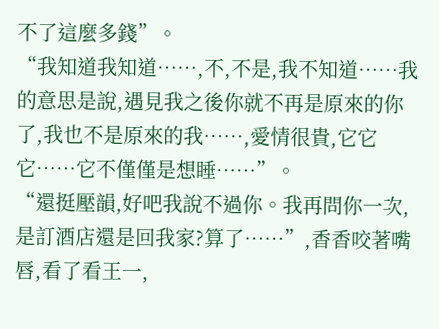不了這麼多錢”。
“我知道我知道……,不,不是,我不知道……我的意思是說,遇見我之後你就不再是原來的你了,我也不是原來的我……,愛情很貴,它它它……它不僅僅是想睡……”。
“還挺壓韻,好吧我說不過你。我再問你一次,是訂酒店還是回我家?算了……”,香香咬著嘴唇,看了看王一,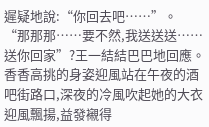遲疑地說:“你回去吧……”。
“那那那……要不然,我送送送……送你回家”?王一結結巴巴地回應。香香高挑的身姿迎風站在午夜的酒吧街路口,深夜的冷風吹起她的大衣迎風飄揚,益發襯得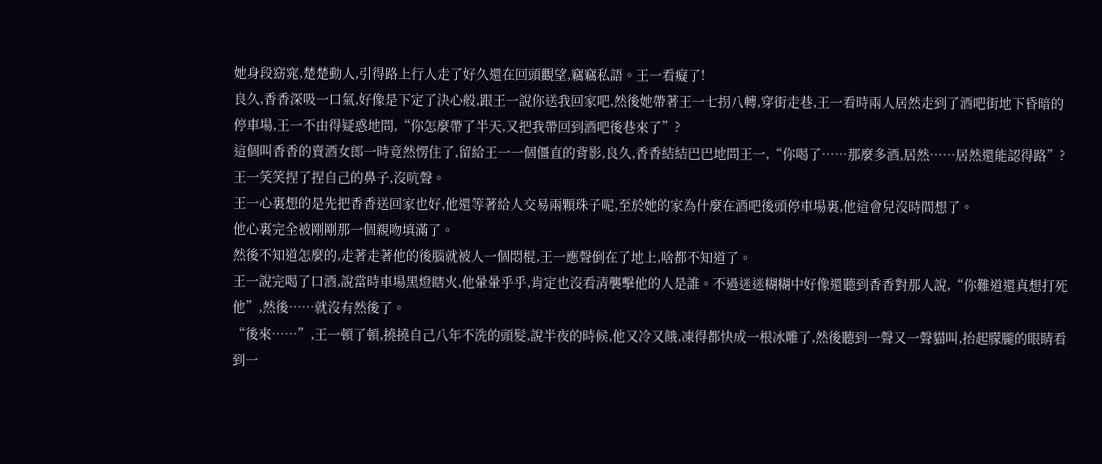她身段窈窕,楚楚動人,引得路上行人走了好久還在回頭觀望,竊竊私語。王一看癡了!
良久,香香深吸一口氣,好像是下定了決心般,跟王一說你送我回家吧,然後她帶著王一七拐八轉,穿街走巷,王一看時兩人居然走到了酒吧街地下昏暗的停車場,王一不由得疑惑地問,“你怎麼帶了半天,又把我帶回到酒吧後巷來了”?
這個叫香香的賣酒女郎一時竟然愣住了,留給王一一個僵直的背影,良久,香香結結巴巴地問王一,“你喝了……那麼多酒,居然……居然還能認得路”?
王一笑笑捏了捏自己的鼻子,沒吭聲。
王一心裏想的是先把香香送回家也好,他還等著給人交易兩顆珠子呢,至於她的家為什麼在酒吧後頭停車場裏,他這會兒沒時間想了。
他心裏完全被剛剛那一個親吻填滿了。
然後不知道怎麼的,走著走著他的後腦就被人一個悶棍,王一應聲倒在了地上,啥都不知道了。
王一說完喝了口酒,說當時車場黑燈瞎火,他暈暈乎乎,肯定也沒看清襲擊他的人是誰。不過迷迷糊糊中好像還聽到香香對那人說,“你難道還真想打死他”,然後……就沒有然後了。
“後來……”,王一頓了頓,撓撓自己八年不洗的頭髮,說半夜的時候,他又冷又餓,凍得都快成一根冰雕了,然後聽到一聲又一聲貓叫,抬起朦朧的眼睛看到一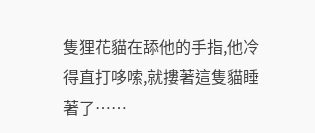隻狸花貓在舔他的手指,他冷得直打哆嗦,就摟著這隻貓睡著了……